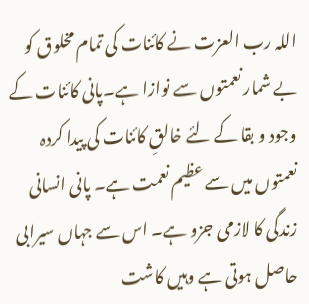اللہ رب العزت نے کائنات کی تمام مخلوق کو بے شمار نعمتوں سے نوازا ہے۔پانی کائنات کے وجود و بقا کے لئے خالقِ کائنات کی پیدا کردہ نعمتوں میں سے عظیم نعمت ہے۔ پانی انسانی زندگی کا لازمی جزو ہے۔ اس سے جہاں سیرابی حاصل ہوتی ہے وہیں کاشت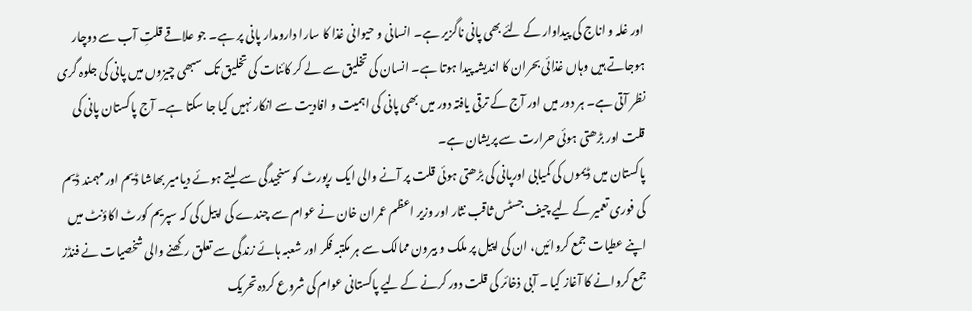اور غلہ و اناج کی پیداوار کے لئے بھی پانی ناگزیر ہے۔ انسانی و حیوانی غذا کا سارا دارومدار پانی پر ہے۔ جو علاقے قلتِ آب سے دوچار ہوجاتے ہیں وہاں غذائی بحران کا اندیشہ پیدا ہوتا ہے۔ انسان کی تخلیق سے لے کر کائنات کی تخلیق تک سبھی چیزوں میں پانی کی جلوہ گری نظر آتی ہے۔ ہر دور میں اور آج کے ترقی یافتہ دور میں بھی پانی کی اہمیت و افادیت سے انکار نہیں کیا جا سکتا ہے۔ آج پاکستان پانی کی قلت اور بڑھتی ہوئی حرارت سے پریشان ہے۔
پاکستان میں ڈیموں کی کمیابی اورپانی کی بڑھتی ہوئی قلت پر آنے والی ایک رپورٹ کو سنجیدگی سے لیتے ہوئے دیامیر بھاشا ڈیم اور مہمند ڈیم کی فوری تعمیر کے لیے چیف جسٹس ثاقب نثار اور وزیر اعظم عمران خان نے عوام سے چندے کی اپیل کی کہ سپریم کورٹ اکاؤنٹ میں اپنے عطیات جمع کروائیں، ان کی اپیل پر ملک و بیرون ممالک سے ہر مکتبہ فکر اور شعبہ ہائے زندگی سے تعلق رکھنے والی شخصیات نے فنڈز جمع کروانے کا آغاز کیا ۔ آبی ذخائر کی قلت دور کرنے کے لیے پاکستانی عوام کی شروع کردہ تحریک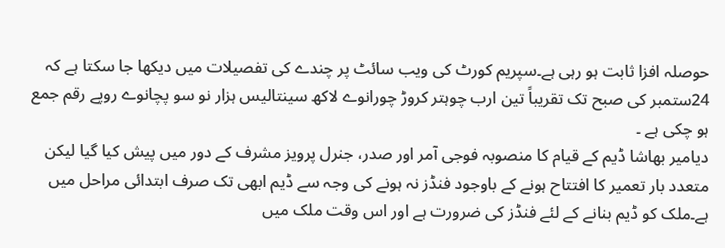حوصلہ افزا ثابت ہو رہی ہے۔سپریم کورٹ کی ویب سائٹ پر چندے کی تفصیلات میں دیکھا جا سکتا ہے کہ 24ستمبر کی صبح تک تقریباً تین ارب چوہتر کروڑ چورانوے لاکھ سینتالیس ہزار نو سو پچانوے روپے رقم جمع ہو چکی ہے ۔
دیامیر بھاشا ڈیم کے قیام کا منصوبہ فوجی آمر اور صدر، جنرل پرویز مشرف کے دور میں پیش کیا گیا لیکن متعدد بار تعمیر کا افتتاح ہونے کے باوجود فنڈز نہ ہونے کی وجہ سے ڈیم ابھی تک صرف ابتدائی مراحل میں ہے۔ملک کو ڈیم بنانے کے لئے فنڈز کی ضرورت ہے اور اس وقت ملک میں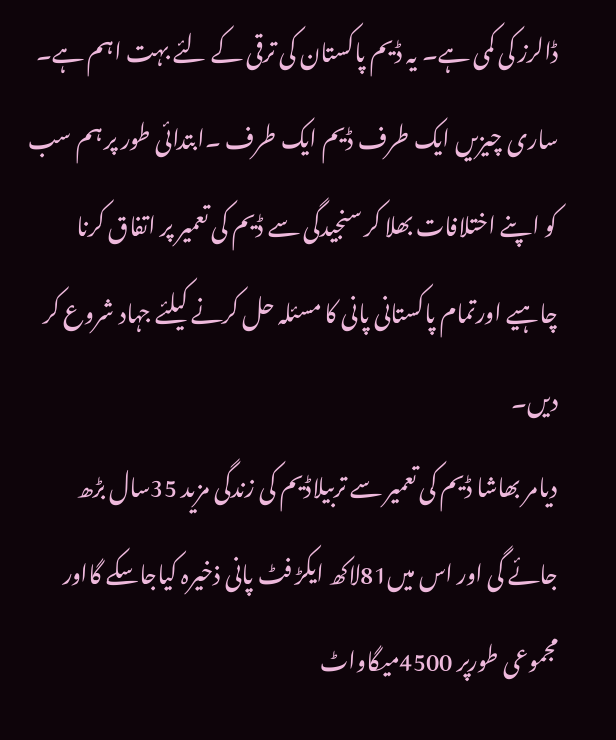ڈالرز کی کمی ہے۔ یہ ڈیم پاکستان کی ترقی کے لئے بہت اہم ہے۔ ساری چیزیں ایک طرف ڈیم ایک طرف ۔ابتدائی طور پر ہم سب کو اپنے اختلافات بھلا کر سنجیدگی سے ڈیم کی تعمیر پر اتفاق کرنا چاہیے اورتمام پاکستانی پانی کا مسئلہ حل کرنے کیلئے جہاد شروع کر دیں۔
دیامر بھاشا ڈیم کی تعمیر سے تربیلاڈیم کی زندگی مزید 35سال بڑھ جائے گی اور اس میں81لاکھ ایکڑ فٹ پانی ذخیرہ کیاجاسکے گااور مجموعی طورپر 4500میگاواٹ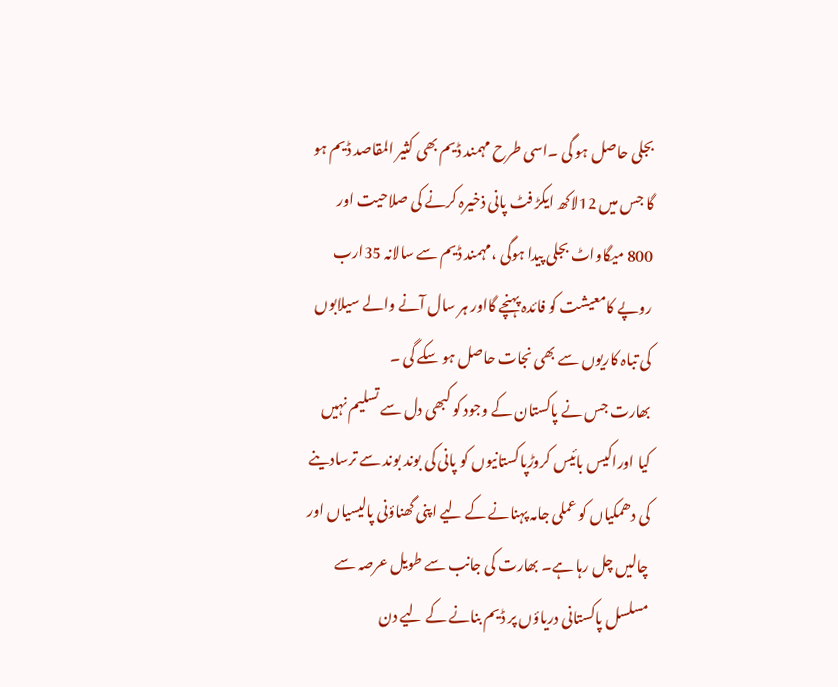بجلی حاصل ہو گی ۔اسی طرح مہمند ڈیم بھی کثیر المقاصد ڈیم ہو گا جس میں 12لاکھ ایکڑ فٹ پانی ذخیرہ کرنے کی صلاحیت اور 800 میگاواٹ بجلی پیدا ہوگی ،مہمند ڈیم سے سالانہ 35ارب روپے کامعیشت کو فائدہ پہنچے گااور ہر سال آنے والے سیلابوں کی تباہ کاریوں سے بھی نجات حاصل ہو سکے گی ۔
بھارت جس نے پاکستان کے وجود کو کبھی دل سے تسلیم نہیں کیا اوراکیس بائیس کروڑپاکستانیوں کو پانی کی بوند بوند سے ترسادینے کی دھمکیاں کو عملی جامہ پہنانے کے لیے اپنی گھناؤنی پالیسیاں اور چالیں چل رہا ہے۔ بھارت کی جانب سے طویل عرصہ سے مسلسل پاکستانی دریاؤں پر ڈیم بنانے کے لیے دن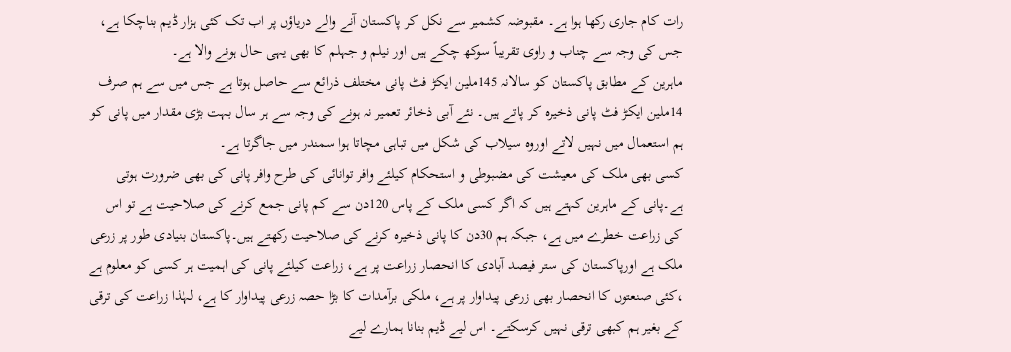رات کام جاری رکھا ہوا ہے۔ مقبوضہ کشمیر سے نکل کر پاکستان آنے والے دریاؤں پر اب تک کئی ہزار ڈیم بناچکا ہے، جس کی وجہ سے چناب و راوی تقریباً سوکھ چکے ہیں اور نیلم و جہلم کا بھی یہی حال ہونے والا ہے۔
ماہرین کے مطابق پاکستان کو سالانہ 145ملین ایکڑ فٹ پانی مختلف ذرائع سے حاصل ہوتا ہے جس میں سے ہم صرف 14ملین ایکڑ فٹ پانی ذخیرہ کر پاتے ہیں۔ نئے آبی ذخائر تعمیر نہ ہونے کی وجہ سے ہر سال بہت بڑی مقدار میں پانی کو ہم استعمال میں نہیں لاتے اوروہ سیلاب کی شکل میں تباہی مچاتا ہوا سمندر میں جاگرتا ہے۔
کسی بھی ملک کی معیشت کی مضبوطی و استحکام کیلئے وافر توانائی کی طرح وافر پانی کی بھی ضرورت ہوتی ہے۔پانی کے ماہرین کہتے ہیں کہ اگر کسی ملک کے پاس 120دن سے کم پانی جمع کرنے کی صلاحیت ہے تو اس کی زراعت خطرے میں ہے، جبکہ ہم 30دن کا پانی ذخیرہ کرنے کی صلاحیت رکھتے ہیں۔پاکستان بنیادی طور پر زرعی ملک ہے اورپاکستان کی ستر فیصد آبادی کا انحصار زراعت پر ہے، زراعت کیلئے پانی کی اہمیت ہر کسی کو معلوم ہے ،کئی صنعتوں کا انحصار بھی زرعی پیداوار پر ہے، ملکی برآمدات کا بڑا حصہ زرعی پیداوار کا ہے، لہٰذا زراعت کی ترقی کے بغیر ہم کبھی ترقی نہیں کرسکتے۔ اس لیے ڈیم بنانا ہمارے لیے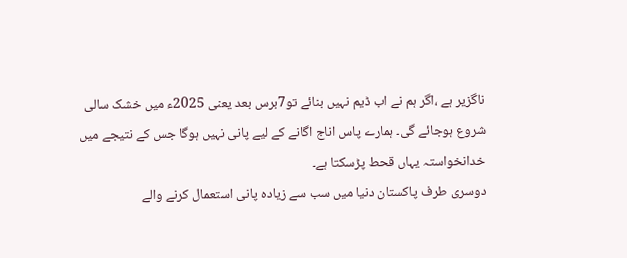ناگزیر ہے ،اگر ہم نے اب ڈیم نہیں بنائے تو7برس بعد یعنی 2025ء میں خشک سالی شروع ہوجائے گی۔ ہمارے پاس اناج اگانے کے لیے پانی نہیں ہوگا جس کے نتیجے میں خدانخواستہ یہاں قحط پڑسکتا ہے۔
دوسری طرف پاکستان دنیا میں سب سے زیادہ پانی استعمال کرنے والے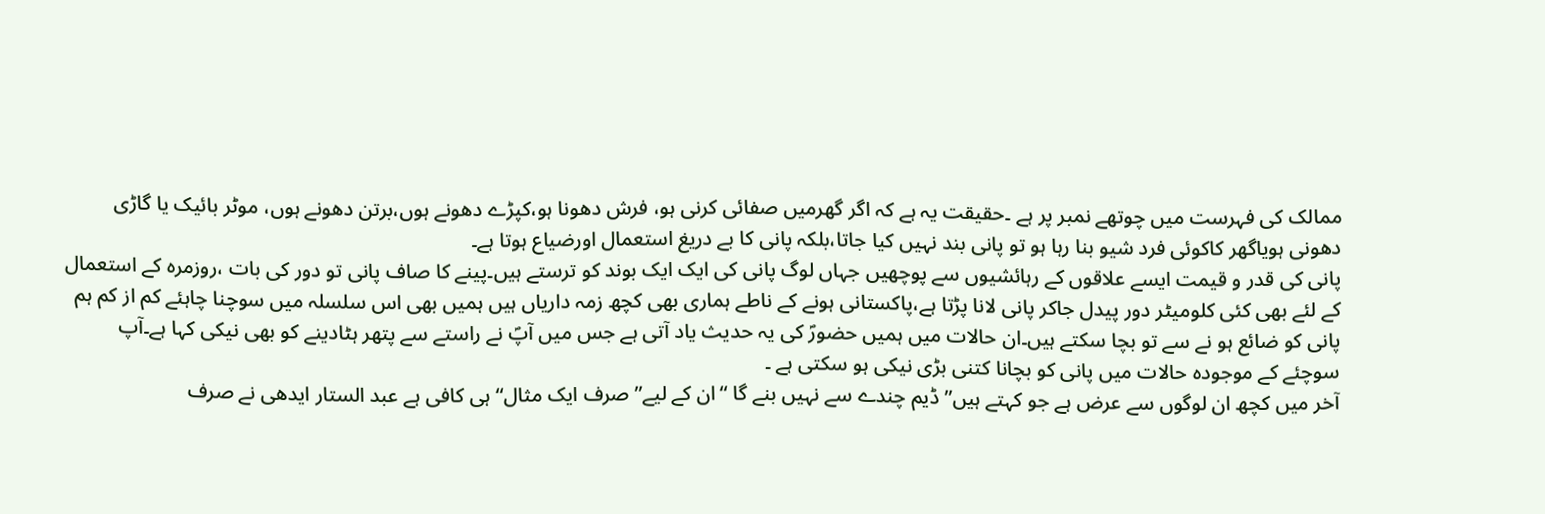ممالک کی فہرست میں چوتھے نمبر پر ہے ۔حقیقت یہ ہے کہ اگر گھرمیں صفائی کرنی ہو، فرش دھونا ہو،کپڑے دھونے ہوں،برتن دھونے ہوں، موٹر بائیک یا گاڑی دھونی ہویاگھر کاکوئی فرد شیو بنا رہا ہو تو پانی بند نہیں کیا جاتا،بلکہ پانی کا بے دریغ استعمال اورضیاع ہوتا ہے۔
پانی کی قدر و قیمت ایسے علاقوں کے رہائشیوں سے پوچھیں جہاں لوگ پانی کی ایک ایک بوند کو ترستے ہیں۔پینے کا صاف پانی تو دور کی بات ،روزمرہ کے استعمال کے لئے بھی کئی کلومیٹر دور پیدل جاکر پانی لانا پڑتا ہے،پاکستانی ہونے کے ناطے ہماری بھی کچھ زمہ داریاں ہیں ہمیں بھی اس سلسلہ میں سوچنا چاہئے کم از کم ہم پانی کو ضائع ہو نے سے تو بچا سکتے ہیں۔ان حالات میں ہمیں حضورؐ کی یہ حدیث یاد آتی ہے جس میں آپؐ نے راستے سے پتھر ہٹادینے کو بھی نیکی کہا ہے۔آپ سوچئے کے موجودہ حالات میں پانی کو بچانا کتنی بڑی نیکی ہو سکتی ہے ۔
آخر میں کچھ ان لوگوں سے عرض ہے جو کہتے ہیں’’ڈیم چندے سے نہیں بنے گا ‘‘ان کے لیے’’ صرف ایک مثال‘‘ ہی کافی ہے عبد الستار ایدھی نے صرف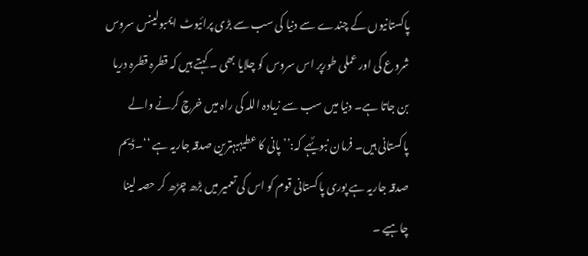پاکستانیوں کے چندے سے دنیا کی سب سے بڑی پرائیوٹ ایمبولینس سروس شروع کی اور عملی طورپر اس سروس کو چلایا بھی ۔ کہتے ہیں کہ قطرہ قطرہ دریا بن جاتا ہے۔ دنیا میں سب سے زیادہ اللہ کی راہ میں خرچ کرنے والے پاکستانی ہیں۔ فرمان نبویؐہے کہ:’’ پانی کا عطیہبہترین صدقہ جاریہ ہے ‘‘۔ڈیم صدقہ جاریہ ہے پوری پاکستانی قوم کو اس کی تعمیر میں بڑھ چڑھ کر حصہ لینا چاہیے ۔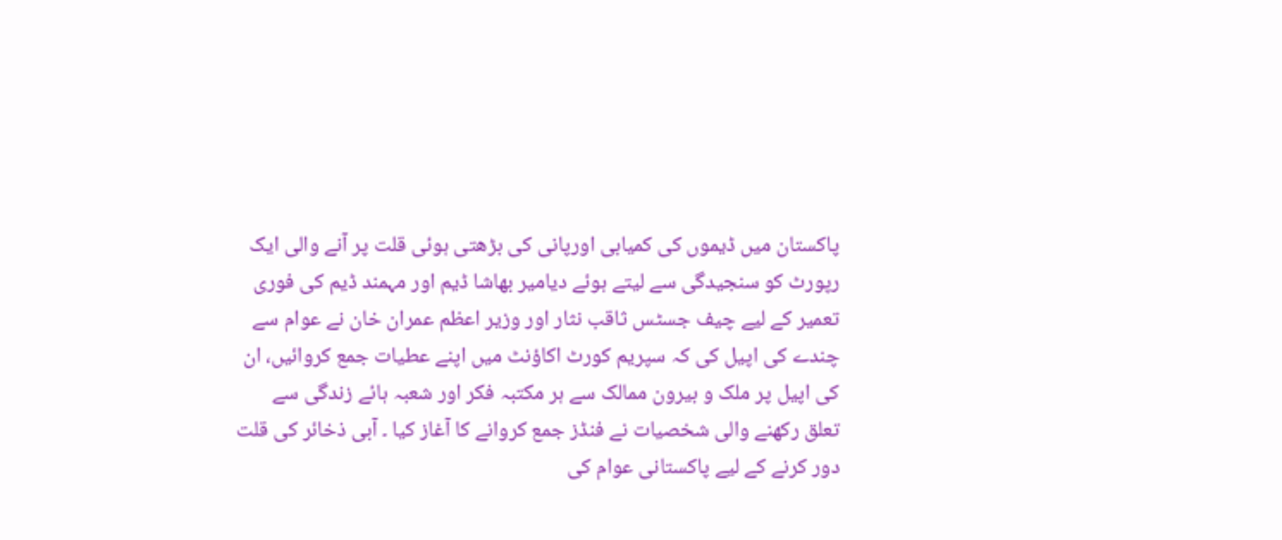پاکستان میں ڈیموں کی کمیابی اورپانی کی بڑھتی ہوئی قلت پر آنے والی ایک رپورٹ کو سنجیدگی سے لیتے ہوئے دیامیر بھاشا ڈیم اور مہمند ڈیم کی فوری تعمیر کے لیے چیف جسٹس ثاقب نثار اور وزیر اعظم عمران خان نے عوام سے چندے کی اپیل کی کہ سپریم کورٹ اکاؤنٹ میں اپنے عطیات جمع کروائیں، ان کی اپیل پر ملک و بیرون ممالک سے ہر مکتبہ فکر اور شعبہ ہائے زندگی سے تعلق رکھنے والی شخصیات نے فنڈز جمع کروانے کا آغاز کیا ۔ آبی ذخائر کی قلت دور کرنے کے لیے پاکستانی عوام کی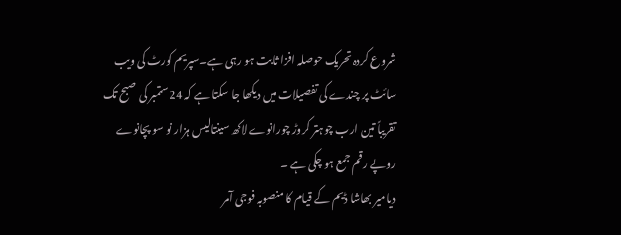شروع کردہ تحریک حوصلہ افزا ثابت ہو رہی ہے۔سپریم کورٹ کی ویب سائٹ پر چندے کی تفصیلات میں دیکھا جا سکتا ہے کہ 24ستمبر کی صبح تک تقریباً تین ارب چوہتر کروڑ چورانوے لاکھ سینتالیس ہزار نو سو پچانوے روپے رقم جمع ہو چکی ہے ۔
دیامیر بھاشا ڈیم کے قیام کا منصوبہ فوجی آمر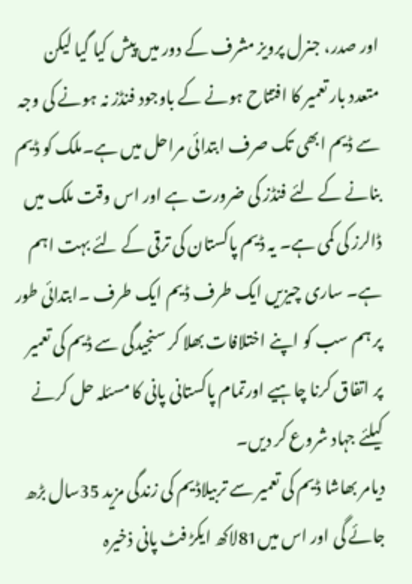اور صدر، جنرل پرویز مشرف کے دور میں پیش کیا گیا لیکن متعدد بار تعمیر کا افتتاح ہونے کے باوجود فنڈز نہ ہونے کی وجہ سے ڈیم ابھی تک صرف ابتدائی مراحل میں ہے۔ملک کو ڈیم بنانے کے لئے فنڈز کی ضرورت ہے اور اس وقت ملک میں ڈالرز کی کمی ہے۔ یہ ڈیم پاکستان کی ترقی کے لئے بہت اہم ہے۔ ساری چیزیں ایک طرف ڈیم ایک طرف ۔ابتدائی طور پر ہم سب کو اپنے اختلافات بھلا کر سنجیدگی سے ڈیم کی تعمیر پر اتفاق کرنا چاہیے اورتمام پاکستانی پانی کا مسئلہ حل کرنے کیلئے جہاد شروع کر دیں۔
دیامر بھاشا ڈیم کی تعمیر سے تربیلاڈیم کی زندگی مزید 35سال بڑھ جائے گی اور اس میں81لاکھ ایکڑ فٹ پانی ذخیرہ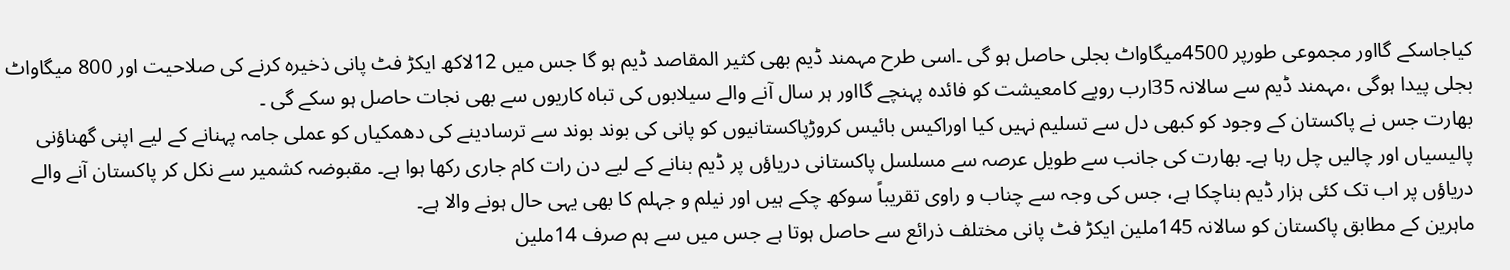کیاجاسکے گااور مجموعی طورپر 4500میگاواٹ بجلی حاصل ہو گی ۔اسی طرح مہمند ڈیم بھی کثیر المقاصد ڈیم ہو گا جس میں 12لاکھ ایکڑ فٹ پانی ذخیرہ کرنے کی صلاحیت اور 800 میگاواٹ بجلی پیدا ہوگی ،مہمند ڈیم سے سالانہ 35ارب روپے کامعیشت کو فائدہ پہنچے گااور ہر سال آنے والے سیلابوں کی تباہ کاریوں سے بھی نجات حاصل ہو سکے گی ۔
بھارت جس نے پاکستان کے وجود کو کبھی دل سے تسلیم نہیں کیا اوراکیس بائیس کروڑپاکستانیوں کو پانی کی بوند بوند سے ترسادینے کی دھمکیاں کو عملی جامہ پہنانے کے لیے اپنی گھناؤنی پالیسیاں اور چالیں چل رہا ہے۔ بھارت کی جانب سے طویل عرصہ سے مسلسل پاکستانی دریاؤں پر ڈیم بنانے کے لیے دن رات کام جاری رکھا ہوا ہے۔ مقبوضہ کشمیر سے نکل کر پاکستان آنے والے دریاؤں پر اب تک کئی ہزار ڈیم بناچکا ہے، جس کی وجہ سے چناب و راوی تقریباً سوکھ چکے ہیں اور نیلم و جہلم کا بھی یہی حال ہونے والا ہے۔
ماہرین کے مطابق پاکستان کو سالانہ 145ملین ایکڑ فٹ پانی مختلف ذرائع سے حاصل ہوتا ہے جس میں سے ہم صرف 14ملین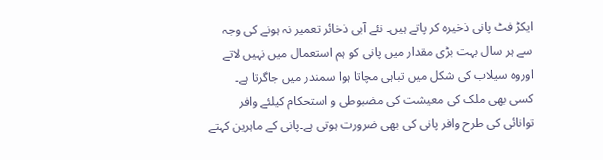ایکڑ فٹ پانی ذخیرہ کر پاتے ہیں۔ نئے آبی ذخائر تعمیر نہ ہونے کی وجہ سے ہر سال بہت بڑی مقدار میں پانی کو ہم استعمال میں نہیں لاتے اوروہ سیلاب کی شکل میں تباہی مچاتا ہوا سمندر میں جاگرتا ہے۔
کسی بھی ملک کی معیشت کی مضبوطی و استحکام کیلئے وافر توانائی کی طرح وافر پانی کی بھی ضرورت ہوتی ہے۔پانی کے ماہرین کہتے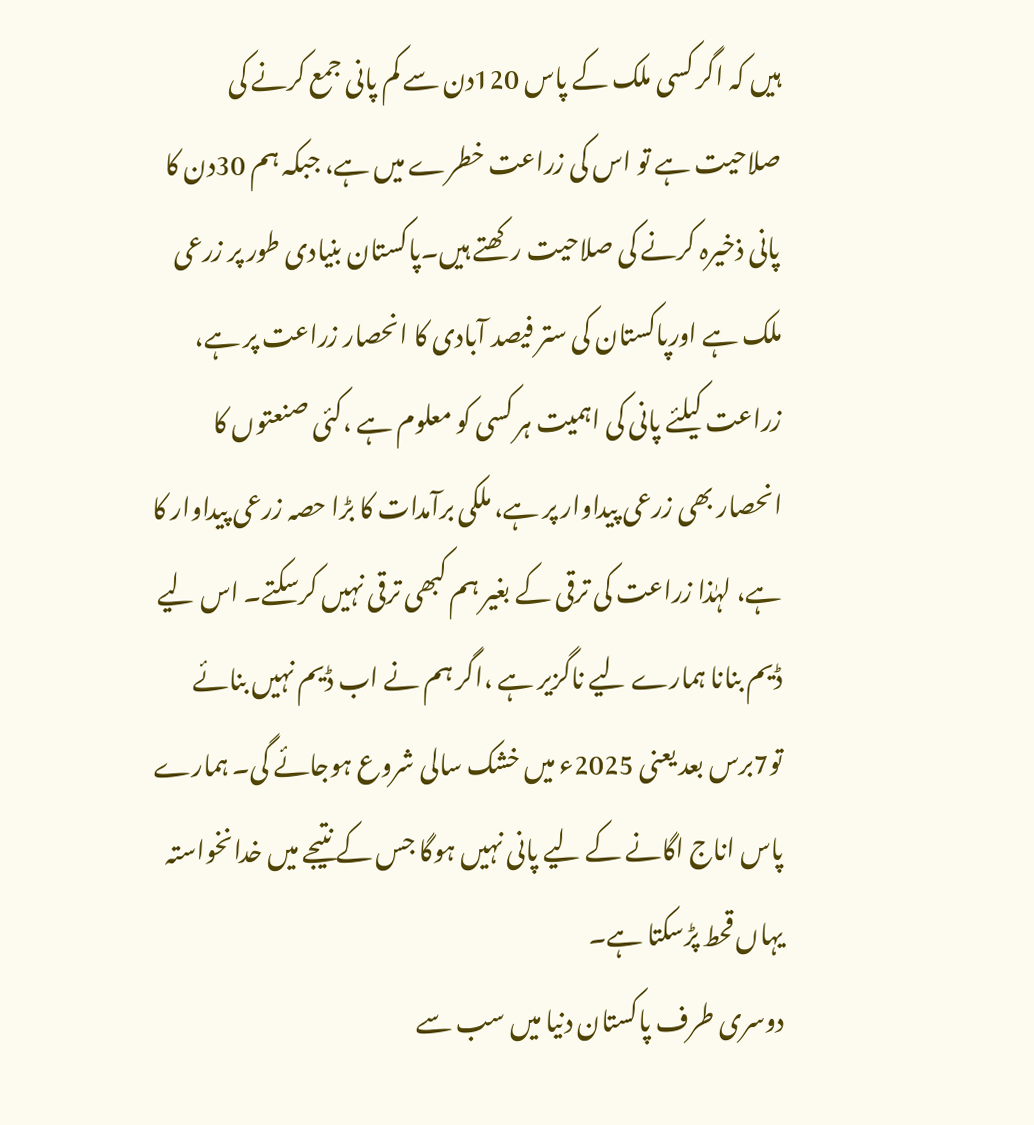ہیں کہ اگر کسی ملک کے پاس 120دن سے کم پانی جمع کرنے کی صلاحیت ہے تو اس کی زراعت خطرے میں ہے، جبکہ ہم 30دن کا پانی ذخیرہ کرنے کی صلاحیت رکھتے ہیں۔پاکستان بنیادی طور پر زرعی ملک ہے اورپاکستان کی ستر فیصد آبادی کا انحصار زراعت پر ہے، زراعت کیلئے پانی کی اہمیت ہر کسی کو معلوم ہے ،کئی صنعتوں کا انحصار بھی زرعی پیداوار پر ہے، ملکی برآمدات کا بڑا حصہ زرعی پیداوار کا ہے، لہٰذا زراعت کی ترقی کے بغیر ہم کبھی ترقی نہیں کرسکتے۔ اس لیے ڈیم بنانا ہمارے لیے ناگزیر ہے ،اگر ہم نے اب ڈیم نہیں بنائے تو7برس بعد یعنی 2025ء میں خشک سالی شروع ہوجائے گی۔ ہمارے پاس اناج اگانے کے لیے پانی نہیں ہوگا جس کے نتیجے میں خدانخواستہ یہاں قحط پڑسکتا ہے۔
دوسری طرف پاکستان دنیا میں سب سے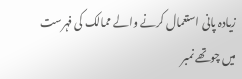زیادہ پانی استعمال کرنے والے ممالک کی فہرست میں چوتھے نمبر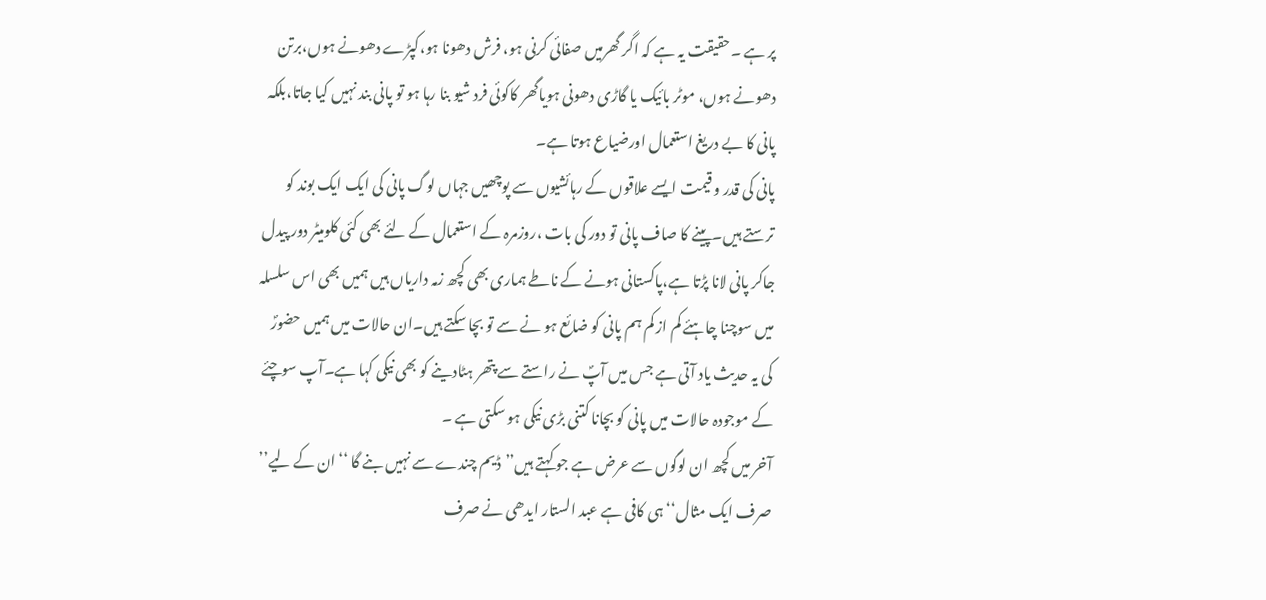پر ہے ۔حقیقت یہ ہے کہ اگر گھرمیں صفائی کرنی ہو، فرش دھونا ہو،کپڑے دھونے ہوں،برتن دھونے ہوں، موٹر بائیک یا گاڑی دھونی ہویاگھر کاکوئی فرد شیو بنا رہا ہو تو پانی بند نہیں کیا جاتا،بلکہ پانی کا بے دریغ استعمال اورضیاع ہوتا ہے۔
پانی کی قدر و قیمت ایسے علاقوں کے رہائشیوں سے پوچھیں جہاں لوگ پانی کی ایک ایک بوند کو ترستے ہیں۔پینے کا صاف پانی تو دور کی بات ،روزمرہ کے استعمال کے لئے بھی کئی کلومیٹر دور پیدل جاکر پانی لانا پڑتا ہے،پاکستانی ہونے کے ناطے ہماری بھی کچھ زمہ داریاں ہیں ہمیں بھی اس سلسلہ میں سوچنا چاہئے کم از کم ہم پانی کو ضائع ہو نے سے تو بچا سکتے ہیں۔ان حالات میں ہمیں حضورؐ کی یہ حدیث یاد آتی ہے جس میں آپؐ نے راستے سے پتھر ہٹادینے کو بھی نیکی کہا ہے۔آپ سوچئے کے موجودہ حالات میں پانی کو بچانا کتنی بڑی نیکی ہو سکتی ہے ۔
آخر میں کچھ ان لوگوں سے عرض ہے جو کہتے ہیں’’ڈیم چندے سے نہیں بنے گا ‘‘ان کے لیے’’ صرف ایک مثال‘‘ ہی کافی ہے عبد الستار ایدھی نے صرف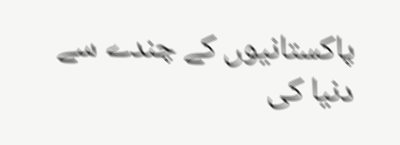پاکستانیوں کے چندے سے دنیا کی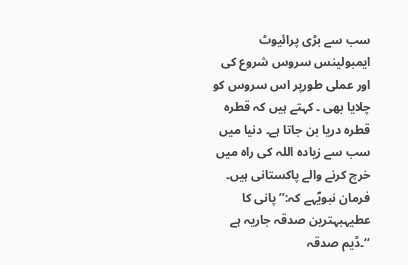سب سے بڑی پرائیوٹ ایمبولینس سروس شروع کی اور عملی طورپر اس سروس کو چلایا بھی ۔ کہتے ہیں کہ قطرہ قطرہ دریا بن جاتا ہے۔ دنیا میں سب سے زیادہ اللہ کی راہ میں خرچ کرنے والے پاکستانی ہیں۔ فرمان نبویؐہے کہ:’’ پانی کا عطیہبہترین صدقہ جاریہ ہے ‘‘۔ڈیم صدقہ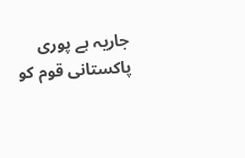جاریہ ہے پوری پاکستانی قوم کو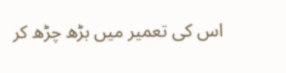اس کی تعمیر میں بڑھ چڑھ کر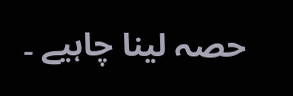حصہ لینا چاہیے ۔